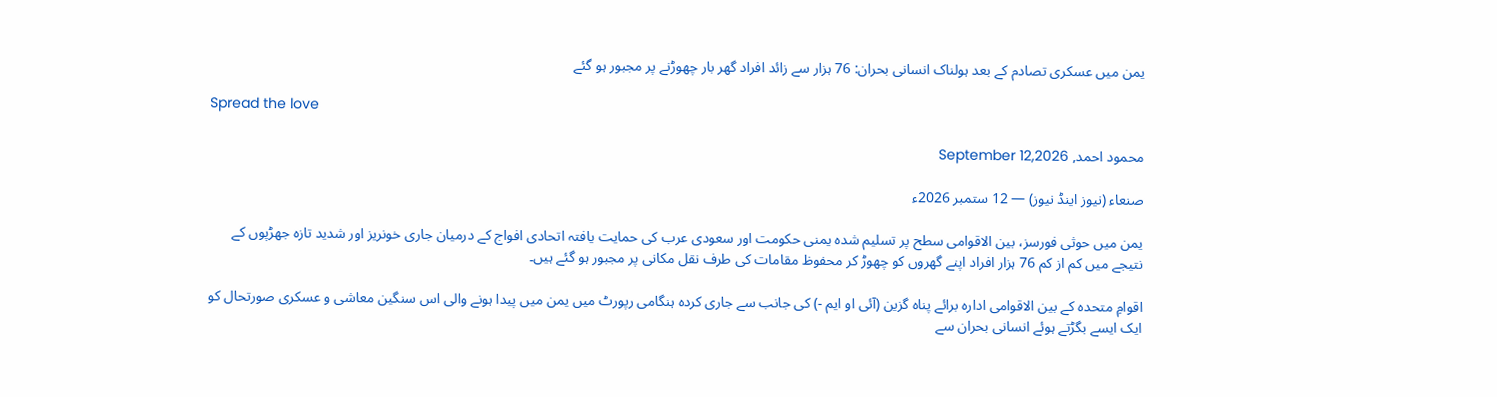یمن میں عسکری تصادم کے بعد ہولناک انسانی بحران: 76 ہزار سے زائد افراد گھر بار چھوڑنے پر مجبور ہو گئے

Spread the love

محمود احمد, September 12,2026

صنعاء (نیوز اینڈ نیوز) — 12 ستمبر 2026ء

یمن میں حوثی فورسز، بین الاقوامی سطح پر تسلیم شدہ یمنی حکومت اور سعودی عرب کی حمایت یافتہ اتحادی افواج کے درمیان جاری خونریز اور شدید تازہ جھڑپوں کے نتیجے میں کم از کم 76 ہزار افراد اپنے گھروں کو چھوڑ کر محفوظ مقامات کی طرف نقل مکانی پر مجبور ہو گئے ہیں۔

اقوامِ متحدہ کے بین الاقوامی ادارہ برائے پناہ گزین (آئی او ایم -) کی جانب سے جاری کردہ ہنگامی رپورٹ میں یمن میں پیدا ہونے والی اس سنگین معاشی و عسکری صورتحال کو ایک ایسے بگڑتے ہوئے انسانی بحران سے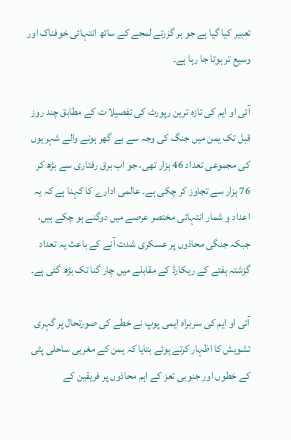تعبیر کیا گیا ہے جو ہر گزرتے لمحے کے ساتھ انتہائی خوفناک اور وسیع تر ہوتا جا رہا ہے۔

آئی او ایم کی تازہ ترین رپورٹ کی تفصیلا ت کے مطابق چند روز قبل تک یمن میں جنگ کی وجہ سے بے گھر ہونے والے شہریوں کی مجموعی تعداد 46 ہزار تھی، جو اب برق رفتاری سے بڑھ کر 76 ہزار سے تجاوز کر چکی ہے۔ عالمی ادارے کا کہنا ہے کہ یہ اعداد و شمار انتہائی مختصر عرصے میں دوگنے ہو چکے ہیں، جبکہ جنگی محاذوں پر عسکری شدت آنے کے باعث یہ تعداد گزشتہ ہفتے کے ریکارڈ کے مقابلے میں چار گنا تک بڑھ گئی ہے۔

آئی او ایم کی سربراہ ایمی پوپ نے خطے کی صورتحال پر گہری تشویش کا اظہار کرتے ہوئے بتایا کہ یمن کے مغربی ساحلی پٹی کے خطوں اور جنوبی تعز کے اہم محاذوں پر فریقین کے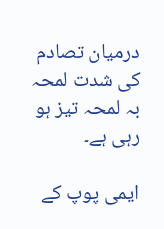درمیان تصادم کی شدت لمحہ بہ لمحہ تیز ہو رہی ہے۔

ایمی پوپ کے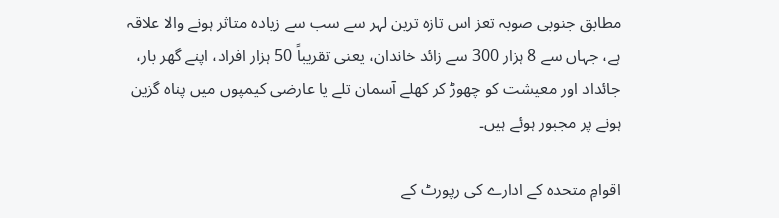مطابق جنوبی صوبہ تعز اس تازہ ترین لہر سے سب سے زیادہ متاثر ہونے والا علاقہ ہے، جہاں سے 8 ہزار 300 سے زائد خاندان، یعنی تقریباً 50 ہزار افراد، اپنے گھر بار، جائداد اور معیشت کو چھوڑ کر کھلے آسمان تلے یا عارضی کیمپوں میں پناہ گزین ہونے پر مجبور ہوئے ہیں۔

اقوامِ متحدہ کے ادارے کی رپورٹ کے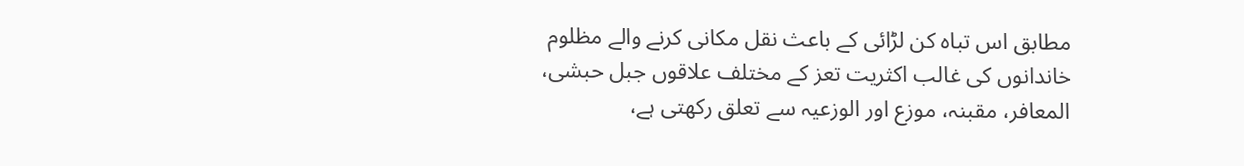مطابق اس تباہ کن لڑائی کے باعث نقل مکانی کرنے والے مظلوم خاندانوں کی غالب اکثریت تعز کے مختلف علاقوں جبل حبشی، المعافر، مقبنہ، موزع اور الوزعیہ سے تعلق رکھتی ہے،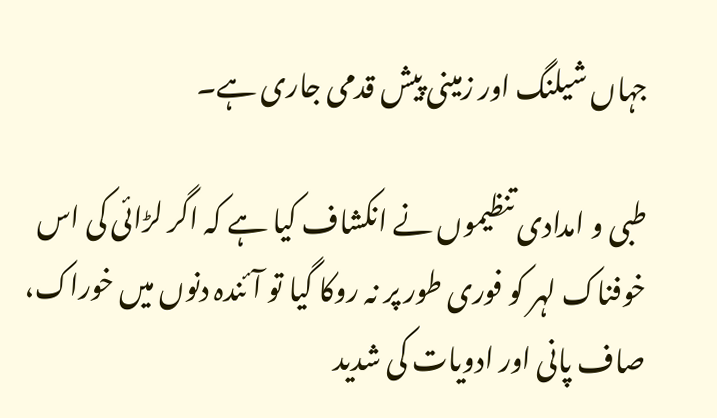جہاں شیلنگ اور زمینی پیش قدمی جاری ہے۔

طبی و امدادی تنظیموں نے انکشاف کیا ہے کہ اگر لڑائی کی اس خوفناک لہر کو فوری طور پر نہ روکا گیا تو آئندہ دنوں میں خوراک، صاف پانی اور ادویات کی شدید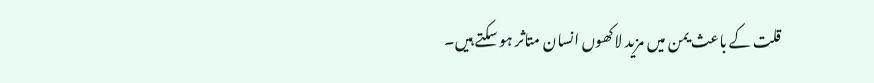قلت کے باعث یمن میں مزید لاکھوں انسان متاثر ہو سکتے ہیں۔